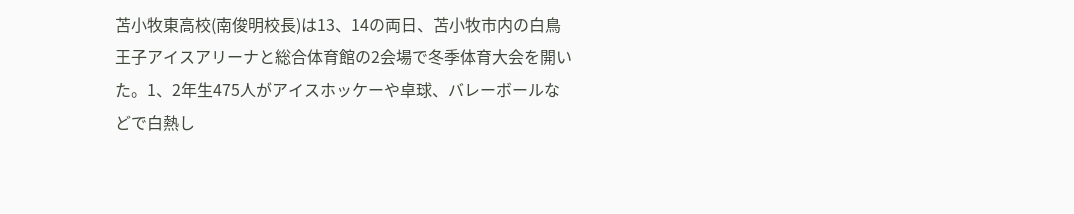苫小牧東高校(南俊明校長)は13、14の両日、苫小牧市内の白鳥王子アイスアリーナと総合体育館の2会場で冬季体育大会を開いた。1、2年生475人がアイスホッケーや卓球、バレーボールなどで白熱し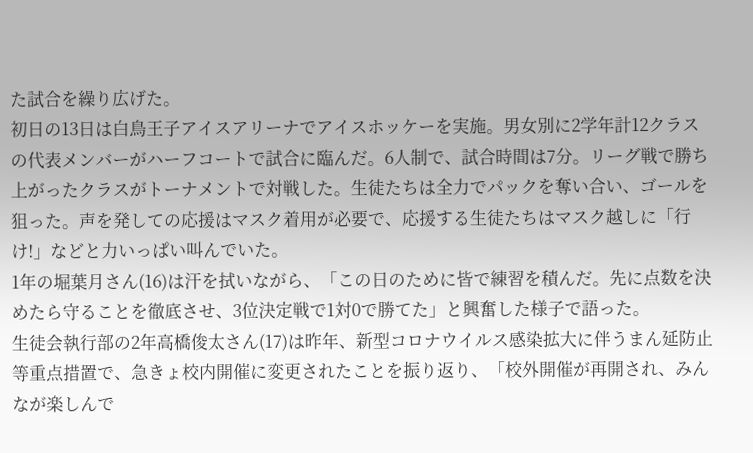た試合を繰り広げた。
初日の13日は白鳥王子アイスアリーナでアイスホッケーを実施。男女別に2学年計12クラスの代表メンバーがハーフコートで試合に臨んだ。6人制で、試合時間は7分。リーグ戦で勝ち上がったクラスがトーナメントで対戦した。生徒たちは全力でパックを奪い合い、ゴールを狙った。声を発しての応援はマスク着用が必要で、応援する生徒たちはマスク越しに「行け!」などと力いっぱい叫んでいた。
1年の堀葉月さん(16)は汗を拭いながら、「この日のために皆で練習を積んだ。先に点数を決めたら守ることを徹底させ、3位決定戦で1対0で勝てた」と興奮した様子で語った。
生徒会執行部の2年高橋俊太さん(17)は昨年、新型コロナウイルス感染拡大に伴うまん延防止等重点措置で、急きょ校内開催に変更されたことを振り返り、「校外開催が再開され、みんなが楽しんで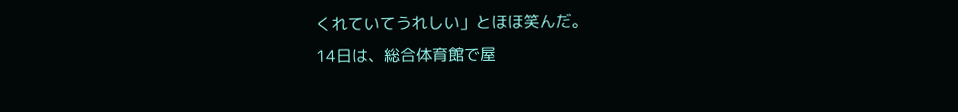くれていてうれしい」とほほ笑んだ。
14日は、総合体育館で屋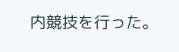内競技を行った。